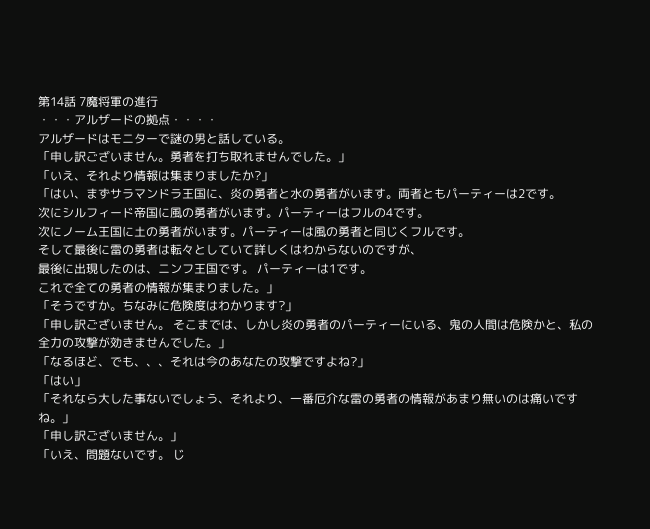第14話 7魔将軍の進行
・・・アルザードの拠点・・・・
アルザードはモニターで謎の男と話している。
「申し訳ございません。勇者を打ち取れませんでした。」
「いえ、それより情報は集まりましたか?」
「はい、まずサラマンドラ王国に、炎の勇者と水の勇者がいます。両者ともパーティーは2です。
次にシルフィード帝国に風の勇者がいます。パーティーはフルの4です。
次にノーム王国に土の勇者がいます。パーティーは風の勇者と同じくフルです。
そして最後に雷の勇者は転々としていて詳しくはわからないのですが、
最後に出現したのは、ニンフ王国です。 パーティーは1です。
これで全ての勇者の情報が集まりました。」
「そうですか。ちなみに危険度はわかります?」
「申し訳ございません。 そこまでは、しかし炎の勇者のパーティーにいる、鬼の人間は危険かと、私の全力の攻撃が効きませんでした。」
「なるほど、でも、、、それは今のあなたの攻撃ですよね?」
「はい」
「それなら大した事ないでしょう、それより、一番厄介な雷の勇者の情報があまり無いのは痛いですね。」
「申し訳ございません。」
「いえ、問題ないです。 じ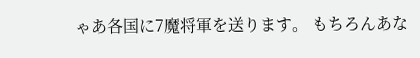ゃあ各国に7魔将軍を送ります。 もちろんあな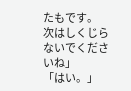たもです。
次はしくじらないでくださいね」
「はい。」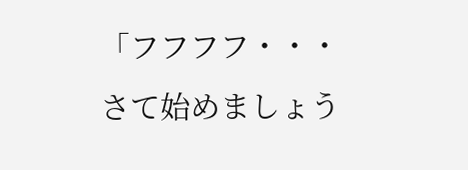「フフフフ・・・さて始めましょう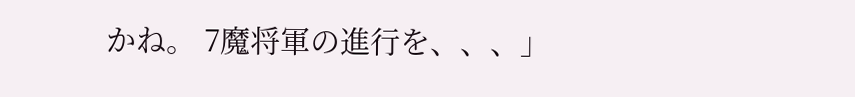かね。 7魔将軍の進行を、、、」